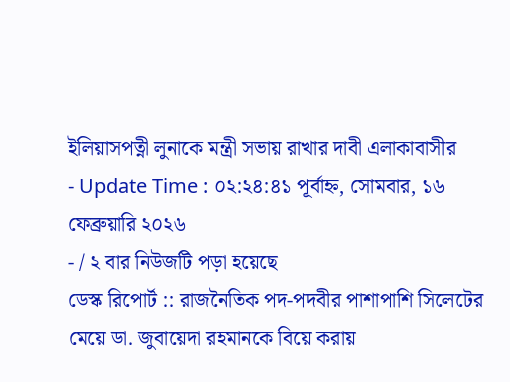ইলিয়াসপত্নী লুনাকে মন্ত্রী সভায় রাখার দাবী এলাকাবাসীর
- Update Time : ০২:২৪:৪১ পূর্বাহ্ন, সোমবার, ১৬ ফেব্রুয়ারি ২০২৬
- / ২ বার নিউজটি পড়া হয়েছে
ডেস্ক রিপোর্ট :: রাজনৈতিক পদ-পদবীর পাশাপাশি সিলেটের মেয়ে ডা. জুবায়েদা রহমানকে বিয়ে করায়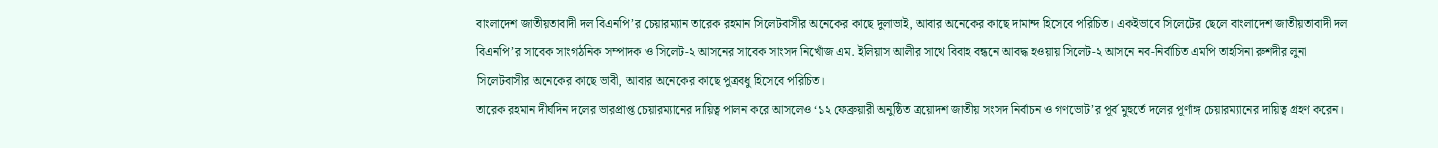বাংলাদেশ জাতীয়তাবাদী দল বিএনপি’র চেয়ারম্যান তারেক রহমান সিলেটবাসীর অনেকের কাছে দুলাভাই, আবার অনেকের কাছে দামান্দ হিসেবে পরিচিত। একইভাবে সিলেটের ছেলে বাংলাদেশ জাতীয়তাবাদী দল বিএনপি’র সাবেক সাংগঠনিক সম্পাদক ও সিলেট-২ আসনের সাবেক সাংসদ নিখোঁজ এম. ইলিয়াস আলীর সাথে বিবাহ বন্ধনে আবদ্ধ হওয়ায় সিলেট-২ আসনে নব-নির্বাচিত এমপি তাহসিনা রুশদীর লুনা সিলেটবাসীর অনেকের কাছে ভাবী, আবার অনেকের কাছে পুত্রবধু হিসেবে পরিচিত।
তারেক রহমান দীর্ঘদিন দলের ভারপ্রাপ্ত চেয়ারম্যানের দায়িত্ব পালন করে আসলেও ‘১২ ফেব্রুয়ারী অনুষ্ঠিত ত্রয়োদশ জাতীয় সংসদ নির্বাচন ও গণভোট’র পূর্ব মুহুর্তে দলের পূর্ণাঙ্গ চেয়ারম্যানের দায়িত্ব গ্রহণ করেন।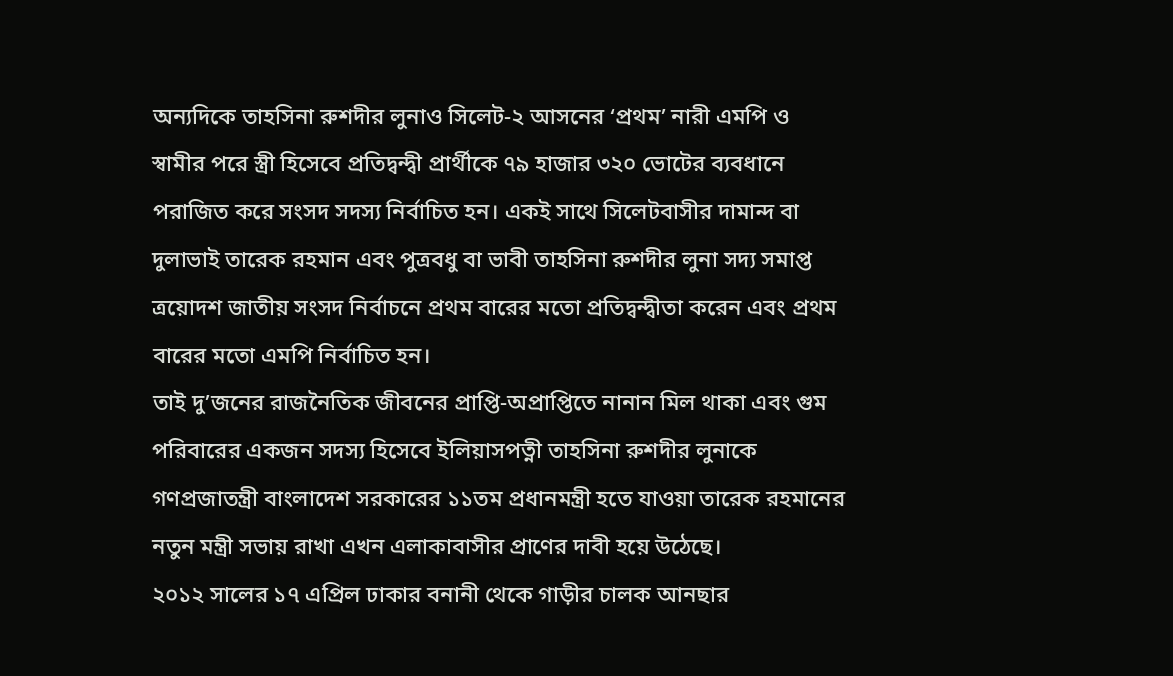অন্যদিকে তাহসিনা রুশদীর লুনাও সিলেট-২ আসনের ‘প্রথম’ নারী এমপি ও স্বামীর পরে স্ত্রী হিসেবে প্রতিদ্বন্দ্বী প্রার্থীকে ৭৯ হাজার ৩২০ ভোটের ব্যবধানে পরাজিত করে সংসদ সদস্য নির্বাচিত হন। একই সাথে সিলেটবাসীর দামান্দ বা দুলাভাই তারেক রহমান এবং পুত্রবধু বা ভাবী তাহসিনা রুশদীর লুনা সদ্য সমাপ্ত ত্রয়োদশ জাতীয় সংসদ নির্বাচনে প্রথম বারের মতো প্রতিদ্বন্দ্বীতা করেন এবং প্রথম বারের মতো এমপি নির্বাচিত হন।
তাই দু’জনের রাজনৈতিক জীবনের প্রাপ্তি-অপ্রাপ্তিতে নানান মিল থাকা এবং গুম পরিবারের একজন সদস্য হিসেবে ইলিয়াসপত্নী তাহসিনা রুশদীর লুনাকে গণপ্রজাতন্ত্রী বাংলাদেশ সরকারের ১১তম প্রধানমন্ত্রী হতে যাওয়া তারেক রহমানের নতুন মন্ত্রী সভায় রাখা এখন এলাকাবাসীর প্রাণের দাবী হয়ে উঠেছে।
২০১২ সালের ১৭ এপ্রিল ঢাকার বনানী থেকে গাড়ীর চালক আনছার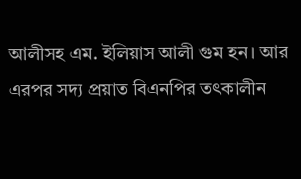আলীসহ এম. ইলিয়াস আলী গুম হন। আর এরপর সদ্য প্রয়াত বিএনপির তৎকালীন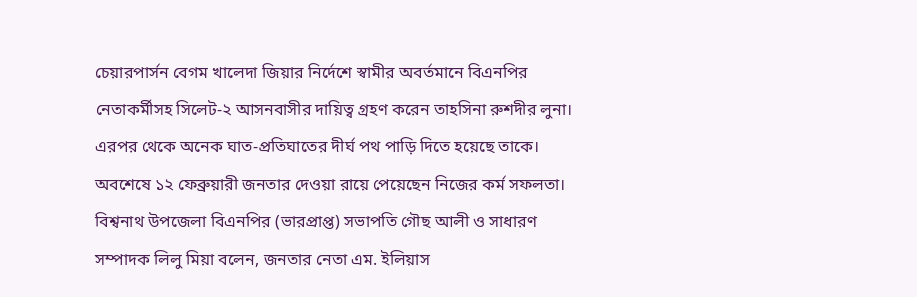চেয়ারপার্সন বেগম খালেদা জিয়ার নির্দেশে স্বামীর অবর্তমানে বিএনপির নেতাকর্মীসহ সিলেট-২ আসনবাসীর দায়িত্ব গ্রহণ করেন তাহসিনা রুশদীর লুনা। এরপর থেকে অনেক ঘাত-প্রতিঘাতের দীর্ঘ পথ পাড়ি দিতে হয়েছে তাকে। অবশেষে ১২ ফেব্রুয়ারী জনতার দেওয়া রায়ে পেয়েছেন নিজের কর্ম সফলতা।
বিশ্বনাথ উপজেলা বিএনপির (ভারপ্রাপ্ত) সভাপতি গৌছ আলী ও সাধারণ সম্পাদক লিলু মিয়া বলেন, জনতার নেতা এম. ইলিয়াস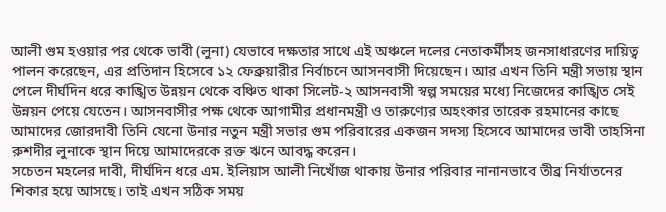আলী গুম হওয়ার পর থেকে ভাবী (লুনা) যেভাবে দক্ষতার সাথে এই অঞ্চলে দলের নেতাকর্মীসহ জনসাধারণের দায়িত্ব পালন করেছেন, এর প্রতিদান হিসেবে ১২ ফেব্রুয়ারীর নির্বাচনে আসনবাসী দিয়েছেন। আর এখন তিনি মন্ত্রী সভায় স্থান পেলে দীর্ঘদিন ধরে কাঙ্খিত উন্নয়ন থেকে বঞ্চিত থাকা সিলেট-২ আসনবাসী স্বল্প সময়ের মধ্যে নিজেদের কাঙ্খিত সেই উন্নয়ন পেয়ে যেতেন। আসনবাসীর পক্ষ থেকে আগামীর প্রধানমন্ত্রী ও তারুণ্যের অহংকার তারেক রহমানের কাছে আমাদের জোরদাবী তিনি যেনো উনার নতুন মন্ত্রী সভার গুম পরিবারের একজন সদস্য হিসেবে আমাদের ভাবী তাহসিনা রুশদীর লুনাকে স্থান দিয়ে আমাদেরকে রক্ত ঋনে আবদ্ধ করেন।
সচেতন মহলের দাবী, দীর্ঘদিন ধরে এম. ইলিয়াস আলী নিখোঁজ থাকায় উনার পরিবার নানানভাবে তীব্র নির্যাতনের শিকার হয়ে আসছে। তাই এখন সঠিক সময়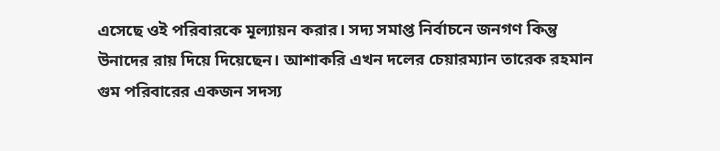এসেছে ওই পরিবারকে মূল্যায়ন করার। সদ্য সমাপ্ত নির্বাচনে জনগণ কিন্তু উনাদের রায় দিয়ে দিয়েছেন। আশাকরি এখন দলের চেয়ারম্যান তারেক রহমান গুম পরিবারের একজন সদস্য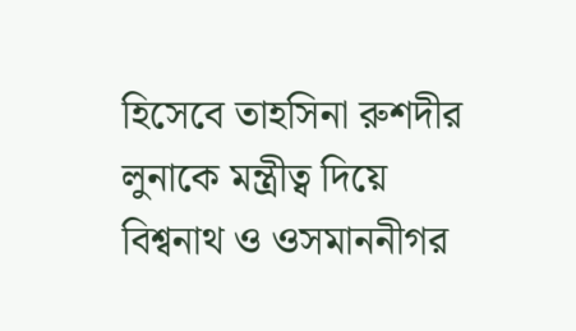হিসেবে তাহসিনা রুশদীর লুনাকে মন্ত্রীত্ব দিয়ে বিশ্বনাথ ও ওসমাননীগর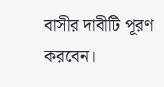বাসীর দাবীটি পূরণ করবেন।